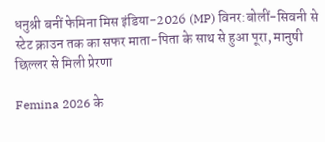धनुश्री बनीं फेमिना मिस इंडिया-2026 (MP) विनर:बोलीं-सिवनी से स्टेट क्राउन तक का सफर माता-पिता के साथ से हुआ पूरा, मानुषी छिल्लर से मिली प्रेरणा

Femina 2026 के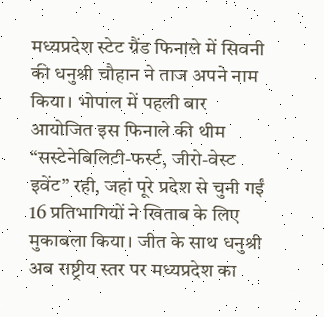मध्यप्रदेश स्टेट ग्रैंड फिनाले में सिवनी की धनुश्री चौहान ने ताज अपने नाम किया। भोपाल में पहली बार आयोजित इस फिनाले की थीम “सस्टेनेबिलिटी-फर्स्ट, जीरो-वेस्ट इवेंट” रही, जहां पूरे प्रदेश से चुनी गईं 16 प्रतिभागियों ने खिताब के लिए मुकाबला किया। जीत के साथ धनुश्री अब राष्ट्रीय स्तर पर मध्यप्रदेश का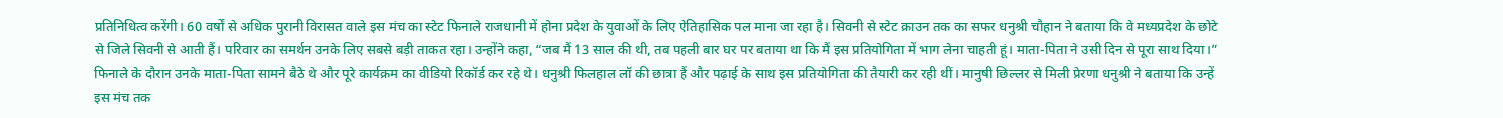प्रतिनिधित्व करेंगी। 60 वर्षों से अधिक पुरानी विरासत वाले इस मंच का स्टेट फिनाले राजधानी में होना प्रदेश के युवाओं के लिए ऐतिहासिक पल माना जा रहा है। सिवनी से स्टेट क्राउन तक का सफर धनुश्री चौहान ने बताया कि वे मध्यप्रदेश के छोटे से जिले सिवनी से आती हैं। परिवार का समर्थन उनके लिए सबसे बड़ी ताकत रहा। उन्होंने कहा, “जब मैं 13 साल की थी, तब पहली बार घर पर बताया था कि मैं इस प्रतियोगिता में भाग लेना चाहती हूं। माता-पिता ने उसी दिन से पूरा साथ दिया।” फिनाले के दौरान उनके माता-पिता सामने बैठे थे और पूरे कार्यक्रम का वीडियो रिकॉर्ड कर रहे थे। धनुश्री फिलहाल लॉ की छात्रा हैं और पढ़ाई के साथ इस प्रतियोगिता की तैयारी कर रही थीं। मानुषी छिल्लर से मिली प्रेरणा धनुश्री ने बताया कि उन्हें इस मंच तक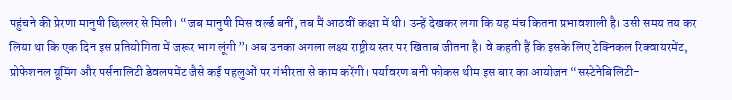पहुंचने की प्रेरणा मानुषी छिल्लर से मिली। “जब मानुषी मिस वर्ल्ड बनीं, तब मैं आठवीं कक्षा में थी। उन्हें देखकर लगा कि यह मंच कितना प्रभावशाली है। उसी समय तय कर लिया था कि एक दिन इस प्रतियोगिता में जरूर भाग लूंगी”। अब उनका अगला लक्ष्य राष्ट्रीय स्तर पर खिताब जीतना है। वे कहती हैं कि इसके लिए टेक्निकल रिक्वायरमेंट, प्रोफेशनल ग्रूमिंग और पर्सनालिटी डेवलपमेंट जैसे कई पहलुओं पर गंभीरता से काम करेंगी। पर्यावरण बनी फोकस थीम इस बार का आयोजन “सस्टेनेबिलिटी-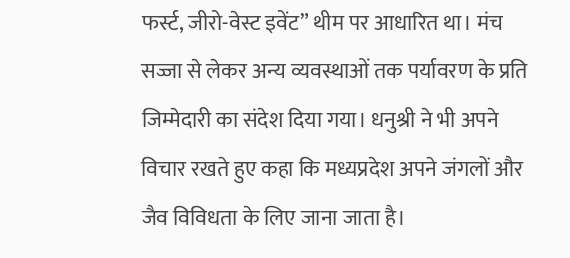फर्स्ट, जीरो-वेस्ट इवेंट” थीम पर आधारित था। मंच सज्जा से लेकर अन्य व्यवस्थाओं तक पर्यावरण के प्रति जिम्मेदारी का संदेश दिया गया। धनुश्री ने भी अपने विचार रखते हुए कहा कि मध्यप्रदेश अपने जंगलों और जैव विविधता के लिए जाना जाता है।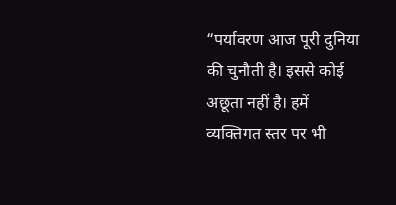“पर्यावरण आज पूरी दुनिया की चुनौती है। इससे कोई अछूता नहीं है। हमें व्यक्तिगत स्तर पर भी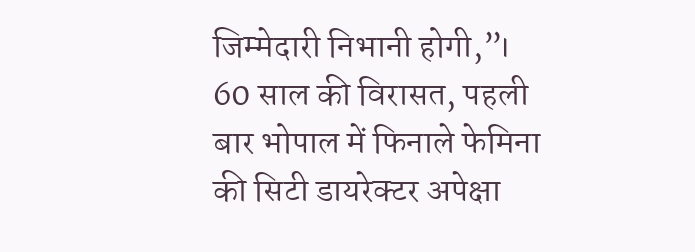जिम्मेदारी निभानी होगी,”। 60 साल की विरासत, पहली बार भोपाल में फिनाले फेमिना की सिटी डायरेक्टर अपेक्षा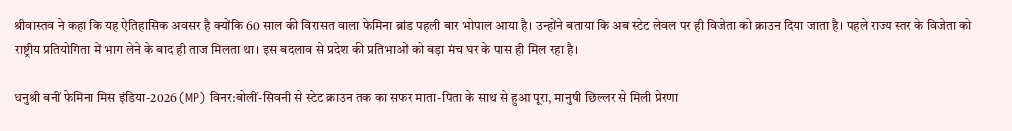श्रीवास्तव ने कहा कि यह ऐतिहासिक अवसर है क्योंकि 60 साल की विरासत वाला फेमिना ब्रांड पहली बार भोपाल आया है। उन्होंने बताया कि अब स्टेट लेवल पर ही विजेता को क्राउन दिया जाता है। पहले राज्य स्तर के विजेता को राष्ट्रीय प्रतियोगिता में भाग लेने के बाद ही ताज मिलता था। इस बदलाव से प्रदेश की प्रतिभाओं को बड़ा मंच घर के पास ही मिल रहा है।

धनुश्री बनीं फेमिना मिस इंडिया-2026 (MP) विनर:बोलीं-सिवनी से स्टेट क्राउन तक का सफर माता-पिता के साथ से हुआ पूरा, मानुषी छिल्लर से मिली प्रेरणा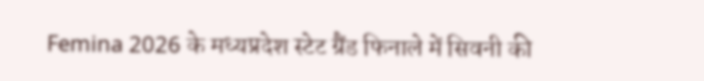Femina 2026 के मध्यप्रदेश स्टेट ग्रैंड फिनाले में सिवनी की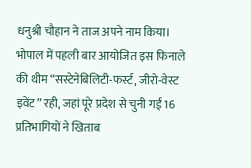धनुश्री चौहान ने ताज अपने नाम किया। भोपाल में पहली बार आयोजित इस फिनाले की थीम “सस्टेनेबिलिटी-फर्स्ट, जीरो-वेस्ट इवेंट” रही, जहां पूरे प्रदेश से चुनी गईं 16 प्रतिभागियों ने खिताब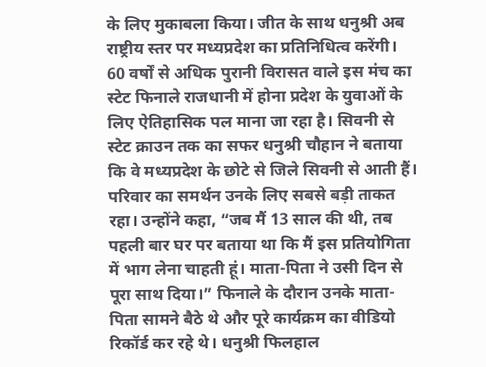के लिए मुकाबला किया। जीत के साथ धनुश्री अब राष्ट्रीय स्तर पर मध्यप्रदेश का प्रतिनिधित्व करेंगी। 60 वर्षों से अधिक पुरानी विरासत वाले इस मंच का स्टेट फिनाले राजधानी में होना प्रदेश के युवाओं के लिए ऐतिहासिक पल माना जा रहा है। सिवनी से स्टेट क्राउन तक का सफर धनुश्री चौहान ने बताया कि वे मध्यप्रदेश के छोटे से जिले सिवनी से आती हैं। परिवार का समर्थन उनके लिए सबसे बड़ी ताकत रहा। उन्होंने कहा, “जब मैं 13 साल की थी, तब पहली बार घर पर बताया था कि मैं इस प्रतियोगिता में भाग लेना चाहती हूं। माता-पिता ने उसी दिन से पूरा साथ दिया।” फिनाले के दौरान उनके माता-पिता सामने बैठे थे और पूरे कार्यक्रम का वीडियो रिकॉर्ड कर रहे थे। धनुश्री फिलहाल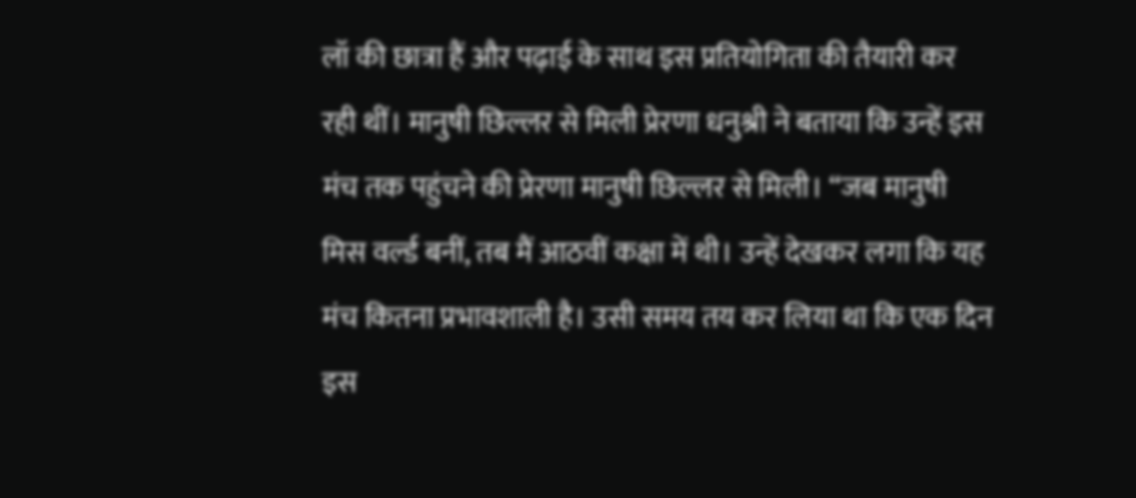लॉ की छात्रा हैं और पढ़ाई के साथ इस प्रतियोगिता की तैयारी कर रही थीं। मानुषी छिल्लर से मिली प्रेरणा धनुश्री ने बताया कि उन्हें इस मंच तक पहुंचने की प्रेरणा मानुषी छिल्लर से मिली। “जब मानुषी मिस वर्ल्ड बनीं, तब मैं आठवीं कक्षा में थी। उन्हें देखकर लगा कि यह मंच कितना प्रभावशाली है। उसी समय तय कर लिया था कि एक दिन इस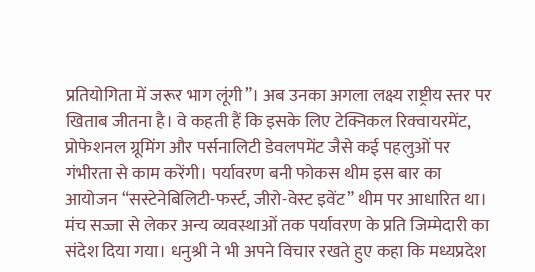प्रतियोगिता में जरूर भाग लूंगी”। अब उनका अगला लक्ष्य राष्ट्रीय स्तर पर खिताब जीतना है। वे कहती हैं कि इसके लिए टेक्निकल रिक्वायरमेंट, प्रोफेशनल ग्रूमिंग और पर्सनालिटी डेवलपमेंट जैसे कई पहलुओं पर गंभीरता से काम करेंगी। पर्यावरण बनी फोकस थीम इस बार का आयोजन “सस्टेनेबिलिटी-फर्स्ट, जीरो-वेस्ट इवेंट” थीम पर आधारित था। मंच सज्जा से लेकर अन्य व्यवस्थाओं तक पर्यावरण के प्रति जिम्मेदारी का संदेश दिया गया। धनुश्री ने भी अपने विचार रखते हुए कहा कि मध्यप्रदेश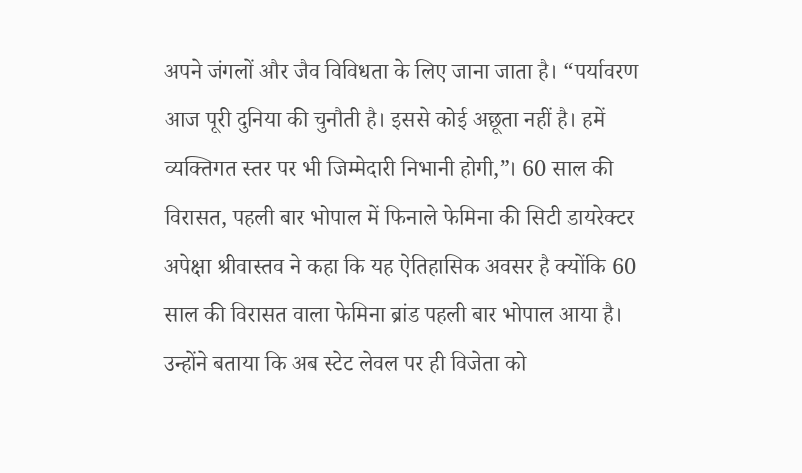अपने जंगलों और जैव विविधता के लिए जाना जाता है। “पर्यावरण आज पूरी दुनिया की चुनौती है। इससे कोई अछूता नहीं है। हमें व्यक्तिगत स्तर पर भी जिम्मेदारी निभानी होगी,”। 60 साल की विरासत, पहली बार भोपाल में फिनाले फेमिना की सिटी डायरेक्टर अपेक्षा श्रीवास्तव ने कहा कि यह ऐतिहासिक अवसर है क्योंकि 60 साल की विरासत वाला फेमिना ब्रांड पहली बार भोपाल आया है। उन्होंने बताया कि अब स्टेट लेवल पर ही विजेता को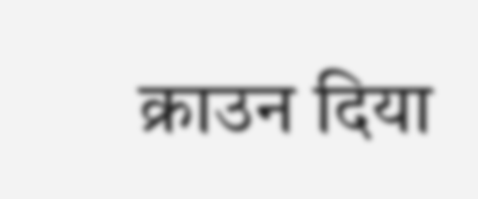क्राउन दिया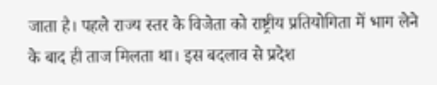जाता है। पहले राज्य स्तर के विजेता को राष्ट्रीय प्रतियोगिता में भाग लेने के बाद ही ताज मिलता था। इस बदलाव से प्रदेश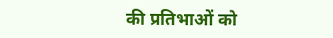की प्रतिभाओं को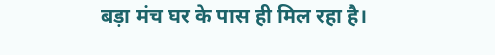बड़ा मंच घर के पास ही मिल रहा है।